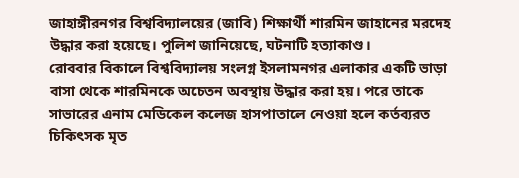জাহাঙ্গীরনগর বিশ্ববিদ্যালয়ের (জাবি) শিক্ষার্থী শারমিন জাহানের মরদেহ উদ্ধার করা হয়েছে। পুলিশ জানিয়েছে, ঘটনাটি হত্যাকাণ্ড।
রোববার বিকালে বিশ্ববিদ্যালয় সংলগ্ন ইসলামনগর এলাকার একটি ভাড়া বাসা থেকে শারমিনকে অচেতন অবস্থায় উদ্ধার করা হয়। পরে তাকে সাভারের এনাম মেডিকেল কলেজ হাসপাতালে নেওয়া হলে কর্তব্যরত চিকিৎসক মৃত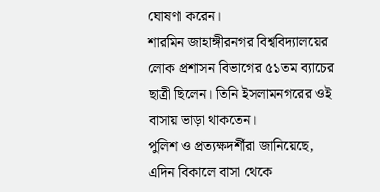ঘোষণা করেন।
শারমিন জাহাঙ্গীরনগর বিশ্ববিদ্যালয়ের লোক প্রশাসন বিভাগের ৫১তম ব্যাচের ছাত্রী ছিলেন। তিনি ইসলামনগরের ওই বাসায় ভাড়া থাকতেন।
পুলিশ ও প্রত্যক্ষদর্শীরা জানিয়েছে, এদিন বিকালে বাসা থেকে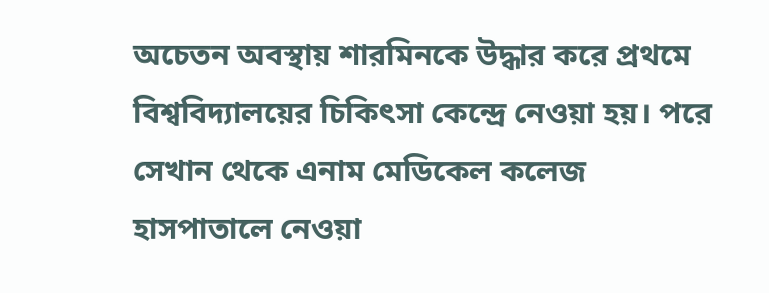অচেতন অবস্থায় শারমিনকে উদ্ধার করে প্রথমে বিশ্ববিদ্যালয়ের চিকিৎসা কেন্দ্রে নেওয়া হয়। পরে সেখান থেকে এনাম মেডিকেল কলেজ হাসপাতালে নেওয়া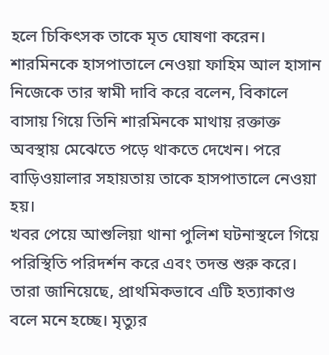হলে চিকিৎসক তাকে মৃত ঘোষণা করেন।
শারমিনকে হাসপাতালে নেওয়া ফাহিম আল হাসান নিজেকে তার স্বামী দাবি করে বলেন, বিকালে বাসায় গিয়ে তিনি শারমিনকে মাথায় রক্তাক্ত অবস্থায় মেঝেতে পড়ে থাকতে দেখেন। পরে বাড়িওয়ালার সহায়তায় তাকে হাসপাতালে নেওয়া হয়।
খবর পেয়ে আশুলিয়া থানা পুলিশ ঘটনাস্থলে গিয়ে পরিস্থিতি পরিদর্শন করে এবং তদন্ত শুরু করে। তারা জানিয়েছে, প্রাথমিকভাবে এটি হত্যাকাণ্ড বলে মনে হচ্ছে। মৃত্যুর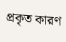প্রকৃত কারণ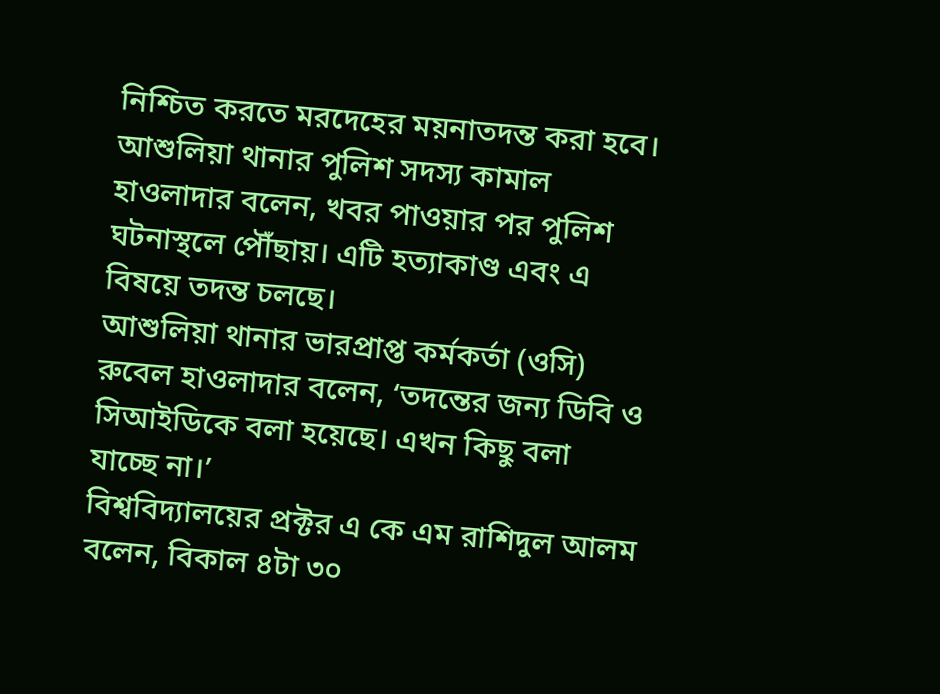নিশ্চিত করতে মরদেহের ময়নাতদন্ত করা হবে।
আশুলিয়া থানার পুলিশ সদস্য কামাল হাওলাদার বলেন, খবর পাওয়ার পর পুলিশ ঘটনাস্থলে পৌঁছায়। এটি হত্যাকাণ্ড এবং এ বিষয়ে তদন্ত চলছে।
আশুলিয়া থানার ভারপ্রাপ্ত কর্মকর্তা (ওসি) রুবেল হাওলাদার বলেন, ‘তদন্তের জন্য ডিবি ও সিআইডিকে বলা হয়েছে। এখন কিছু বলা যাচ্ছে না।’
বিশ্ববিদ্যালয়ের প্রক্টর এ কে এম রাশিদুল আলম বলেন, বিকাল ৪টা ৩০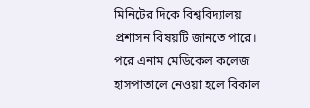মিনিটের দিকে বিশ্ববিদ্যালয় প্রশাসন বিষয়টি জানতে পারে। পরে এনাম মেডিকেল কলেজ হাসপাতালে নেওয়া হলে বিকাল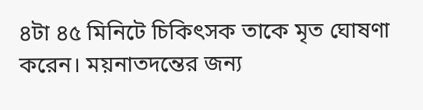৪টা ৪৫ মিনিটে চিকিৎসক তাকে মৃত ঘোষণা করেন। ময়নাতদন্তের জন্য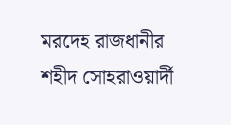মরদেহ রাজধানীর শহীদ সোহরাওয়ার্দী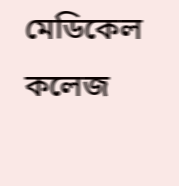মেডিকেল কলেজ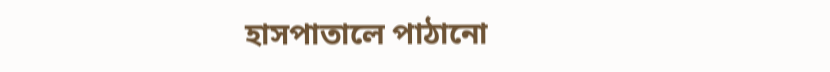হাসপাতালে পাঠানো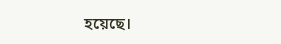হয়েছে।